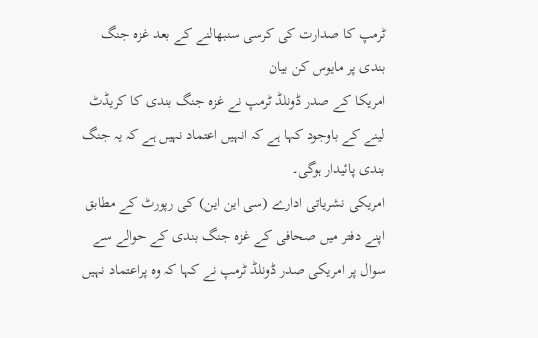ٹرمپ کا صدارت کی کرسی سنبھالنے کے بعد غزہ جنگ بندی پر مایوس کن بیان
امریکا کے صدر ڈونلڈ ٹرمپ نے غزہ جنگ بندی کا کریڈٹ لینے کے باوجود کہا ہے کہ انہیں اعتماد نہیں ہے کہ یہ جنگ بندی پائیدار ہوگی۔
امریکی نشریاتی ادارے (سی این این) کی رپورٹ کے مطابق اپنے دفتر میں صحافی کے غزہ جنگ بندی کے حوالے سے سوال پر امریکی صدر ڈونلڈ ٹرمپ نے کہا کہ وہ پراعتماد نہیں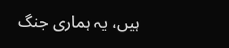ہیں، یہ ہماری جنگ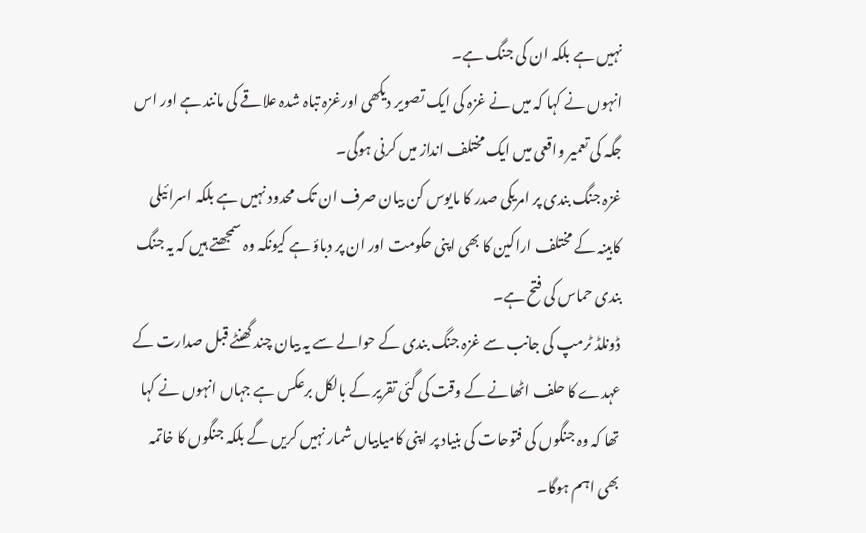نہیں ہے بلکہ ان کی جنگ ہے۔
انہوں نے کہا کہ میں نے غزہ کی ایک تصویر دیکھی اورغزہ تباہ شدہ علاقے کی مانند ہے اور اس جگہ کی تعمیر واقعی میں ایک مختلف انداز میں کرنی ہوگی۔
غزہ جنگ بندی پر امریکی صدر کا مایوس کن بیان صرف ان تک محدود نہیں ہے بلکہ اسرائیلی کابینہ کے مختلف اراکین کا بھی اپنی حکومت اور ان پر دباؤ ہے کیونکہ وہ سمجھتے ہیں کہ یہ جنگ بندی حماس کی فتح ہے۔
ڈونلڈ ٹرمپ کی جانب سے غزہ جنگ بندی کے حوالے سے یہ بیان چند گھنٹے قبل صدارت کے عہدے کا حلف اٹھانے کے وقت کی گئی تقریر کے بالکل برعکس ہے جہاں انہوں نے کہا تھا کہ وہ جنگوں کی فتوحات کی بنیاد پر اپنی کامیابیاں شمار نہیں کریں گے بلکہ جنگوں کا خاتمہ بھی اہم ہوگا۔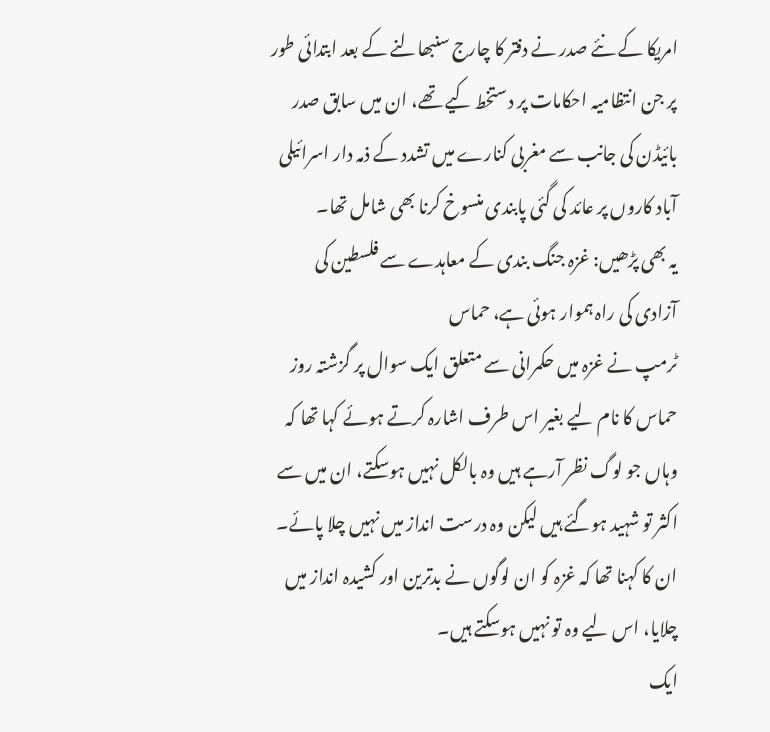امریکا کے نئے صدر نے دفتر کا چارج سنبھالنے کے بعد ابتدائی طور پر جن انتظامیہ احکامات پر دستخط کیے تھے، ان میں سابق صدر بائیڈن کی جانب سے مغربی کنارے میں تشدد کے ذمہ دار اسرائیلی آباد کاروں پر عائد کی گئی پابندی منسوخ کرنا بھی شامل تھا۔
یہ بھی پڑھیں: غزہ جنگ بندی کے معاہدے سے فلسطین کی آزادی کی راہ ہموار ہوئی ہے، حماس
ٹرمپ نے غزہ میں حکمرانی سے متعلق ایک سوال پر گزشتہ روز حماس کا نام لیے بغیر اس طرف اشارہ کرتے ہوئے کہا تھا کہ وہاں جو لوگ نظر آرہے ہیں وہ بالکل نہیں ہوسکتے، ان میں سے اکثر تو شہید ہوگئے ہیں لیکن وہ درست انداز میں نہیں چلا پائے۔
ان کا کہنا تھا کہ غزہ کو ان لوگوں نے بدترین اور کشیدہ انداز میں چلایا، اس لیے وہ تو نہیں ہوسکتے ہیں۔
ایک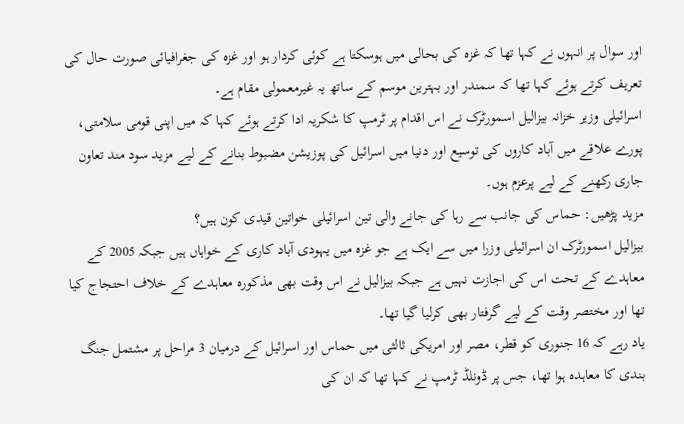اور سوال پر انہوں نے کہا تھا کہ غزہ کی بحالی میں ہوسکتا ہے کوئی کردار ہو اور غزہ کی جغرافیائی صورت حال کی تعریف کرتے ہوئے کہا تھا کہ سمندر اور بہترین موسم کے ساتھ یہ غیرمعمولی مقام ہے۔
اسرائیلی وزیر خزانہ بیزالیل اسمورٹرک نے اس اقدام پر ٹرمپ کا شکریہ ادا کرتے ہوئے کہا کہ میں اپنی قومی سلامتی، پورے علاقے میں آباد کاروں کی توسیع اور دنیا میں اسرائیل کی پوزیشن مضبوط بنانے کے لیے مزید سود مند تعاون جاری رکھنے کے لیے پرعزم ہوں۔
مزید پڑھیں: حماس کی جانب سے رہا کی جانے والی تین اسرائیلی خواتین قیدی کون ہیں؟
بیزالیل اسمورٹرک ان اسرائیلی وزرا میں سے ایک ہے جو غزہ میں یہودی آباد کاری کے خواہاں ہیں جبکہ 2005 کے معاہدے کے تحت اس کی اجازت نہیں ہے جبکہ بیزالیل نے اس وقت بھی مذکورہ معاہدے کے خلاف احتجاج کیا تھا اور مختصر وقت کے لیے گرفتار بھی کرلیا گیا تھا۔
یاد رہے کہ 16 جنوری کو قطر، مصر اور امریکی ثالثی میں حماس اور اسرائیل کے درمیان 3 مراحل پر مشتمل جنگ بندی کا معاہدہ ہوا تھا، جس پر ڈونلڈ ٹرمپ نے کہا تھا کہ ان کی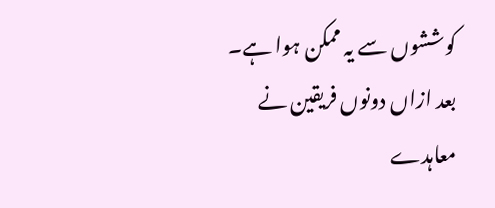کوششوں سے یہ ممکن ہوا ہے۔
بعد ازاں دونوں فریقین نے معاہدے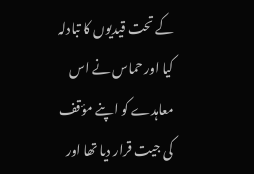کے تحت قیدیوں کا تبادلہ کیا اور حماس نے اس معاہدے کو اپنے مؤقف کی جیت قرار دیا تھا اور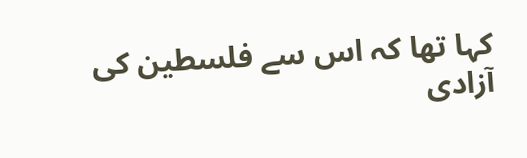کہا تھا کہ اس سے فلسطین کی آزادی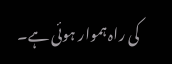کی راہ ہموار ہوئی ہے۔